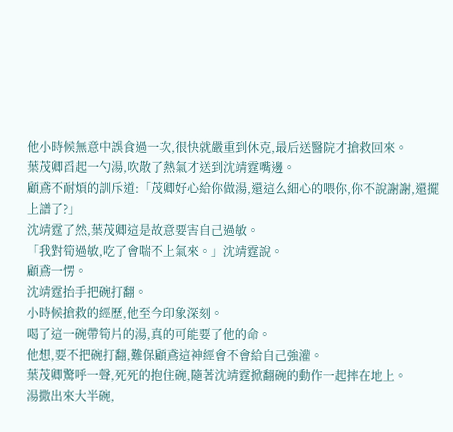他小時候無意中誤食過一次,很快就嚴重到休克,最后送醫院才搶救回來。
葉茂卿舀起一勺湯,吹散了熱氣才送到沈靖霆嘴邊。
顧鳶不耐煩的訓斥道:「茂卿好心給你做湯,還這么細心的喂你,你不說謝謝,還擺上譜了?」
沈靖霆了然,葉茂卿這是故意要害自己過敏。
「我對筍過敏,吃了會喘不上氣來。」沈靖霆說。
顧鳶一愣。
沈靖霆抬手把碗打翻。
小時候搶救的經歷,他至今印象深刻。
喝了這一碗帶筍片的湯,真的可能要了他的命。
他想,要不把碗打翻,難保顧鳶這神經會不會給自己強灌。
葉茂卿驚呼一聲,死死的抱住碗,隨著沈靖霆掀翻碗的動作一起摔在地上。
湯撒出來大半碗,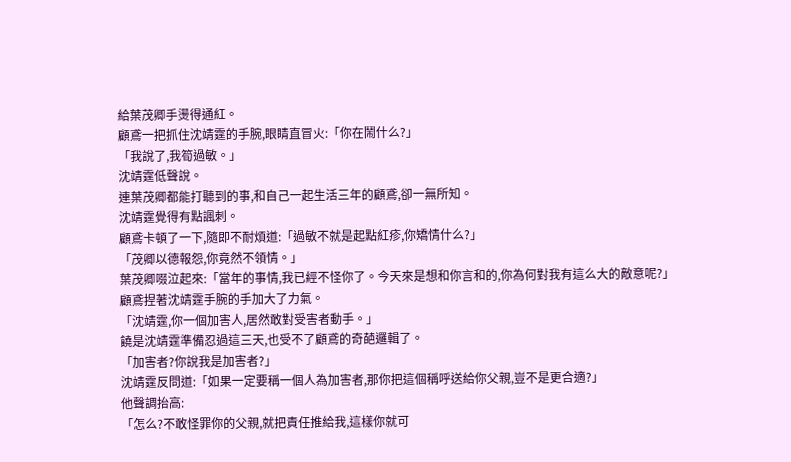給葉茂卿手燙得通紅。
顧鳶一把抓住沈靖霆的手腕,眼睛直冒火:「你在鬧什么?」
「我說了,我筍過敏。」
沈靖霆低聲說。
連葉茂卿都能打聽到的事,和自己一起生活三年的顧鳶,卻一無所知。
沈靖霆覺得有點諷刺。
顧鳶卡頓了一下,隨即不耐煩道:「過敏不就是起點紅疹,你矯情什么?」
「茂卿以德報怨,你竟然不領情。」
葉茂卿啜泣起來:「當年的事情,我已經不怪你了。今天來是想和你言和的,你為何對我有這么大的敵意呢?」
顧鳶捏著沈靖霆手腕的手加大了力氣。
「沈靖霆,你一個加害人,居然敢對受害者動手。」
饒是沈靖霆準備忍過這三天,也受不了顧鳶的奇葩邏輯了。
「加害者?你說我是加害者?」
沈靖霆反問道:「如果一定要稱一個人為加害者,那你把這個稱呼送給你父親,豈不是更合適?」
他聲調抬高:
「怎么?不敢怪罪你的父親,就把責任推給我,這樣你就可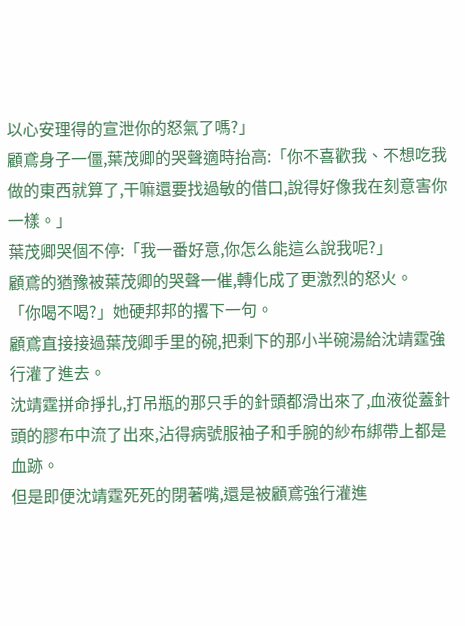以心安理得的宣泄你的怒氣了嗎?」
顧鳶身子一僵,葉茂卿的哭聲適時抬高:「你不喜歡我、不想吃我做的東西就算了,干嘛還要找過敏的借口,說得好像我在刻意害你一樣。」
葉茂卿哭個不停:「我一番好意,你怎么能這么說我呢?」
顧鳶的猶豫被葉茂卿的哭聲一催,轉化成了更激烈的怒火。
「你喝不喝?」她硬邦邦的撂下一句。
顧鳶直接接過葉茂卿手里的碗,把剩下的那小半碗湯給沈靖霆強行灌了進去。
沈靖霆拼命掙扎,打吊瓶的那只手的針頭都滑出來了,血液從蓋針頭的膠布中流了出來,沾得病號服袖子和手腕的紗布綁帶上都是血跡。
但是即便沈靖霆死死的閉著嘴,還是被顧鳶強行灌進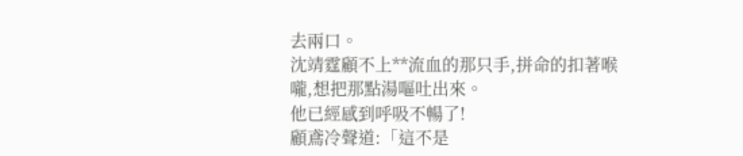去兩口。
沈靖霆顧不上**流血的那只手,拼命的扣著喉嚨,想把那點湯嘔吐出來。
他已經感到呼吸不暢了!
顧鳶冷聲道:「這不是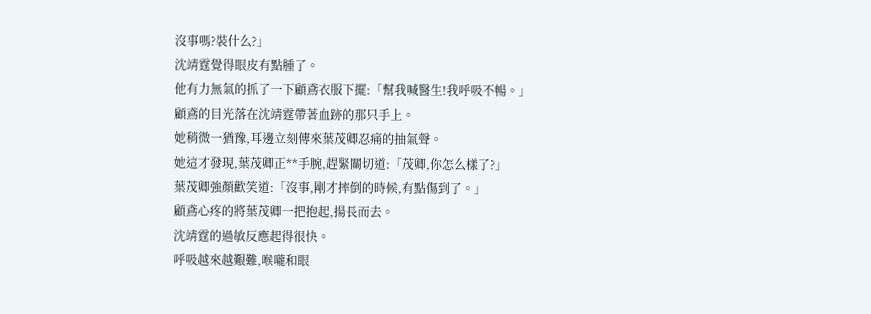沒事嗎?裝什么?」
沈靖霆覺得眼皮有點腫了。
他有力無氣的抓了一下顧鳶衣服下擺:「幫我喊醫生!我呼吸不暢。」
顧鳶的目光落在沈靖霆帶著血跡的那只手上。
她稍微一猶豫,耳邊立刻傳來葉茂卿忍痛的抽氣聲。
她這才發現,葉茂卿正**手腕,趕緊關切道:「茂卿,你怎么樣了?」
葉茂卿強顏歡笑道:「沒事,剛才摔倒的時候,有點傷到了。」
顧鳶心疼的將葉茂卿一把抱起,揚長而去。
沈靖霆的過敏反應起得很快。
呼吸越來越艱難,喉嚨和眼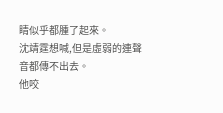睛似乎都腫了起來。
沈靖霆想喊,但是虛弱的連聲音都傳不出去。
他咬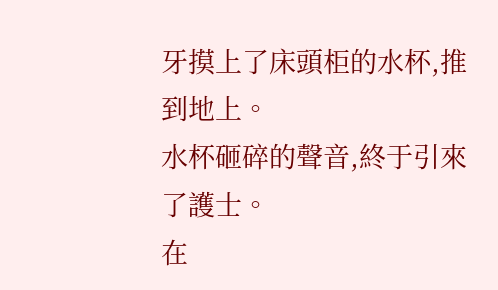牙摸上了床頭柜的水杯,推到地上。
水杯砸碎的聲音,終于引來了護士。
在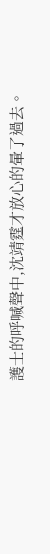護士的呼喊聲中,沈靖霆才放心的暈了過去。